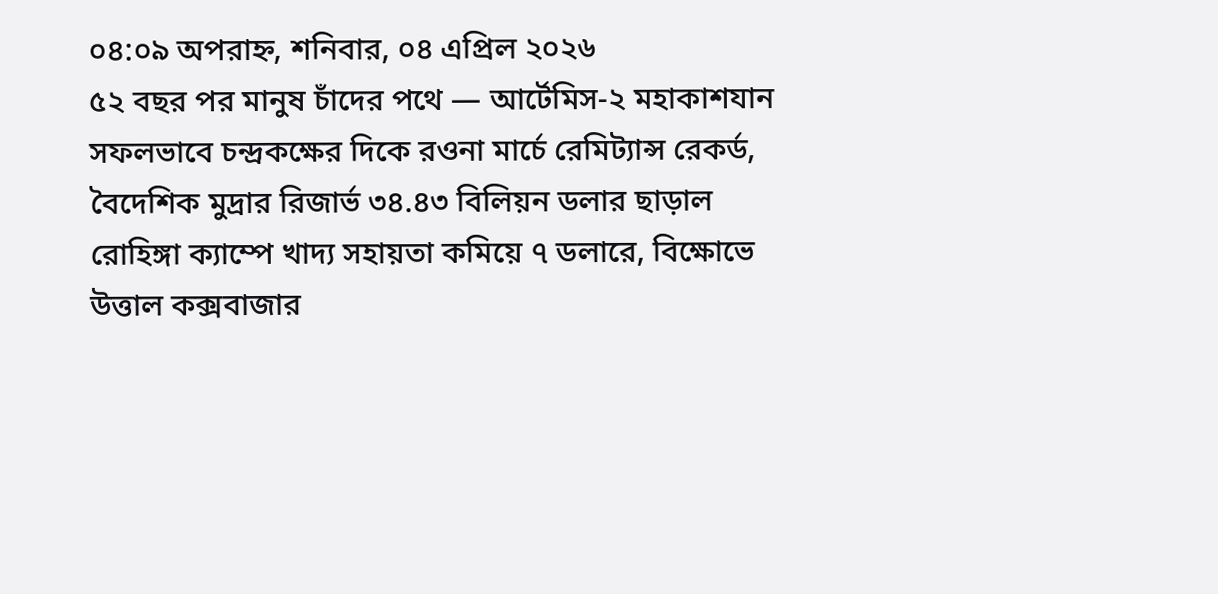০৪:০৯ অপরাহ্ন, শনিবার, ০৪ এপ্রিল ২০২৬
৫২ বছর পর মানুষ চাঁদের পথে — আর্টেমিস-২ মহাকাশযান সফলভাবে চন্দ্রকক্ষের দিকে রওনা মার্চে রেমিট্যান্স রেকর্ড, বৈদেশিক মুদ্রার রিজার্ভ ৩৪.৪৩ বিলিয়ন ডলার ছাড়াল রোহিঙ্গা ক্যাম্পে খাদ্য সহায়তা কমিয়ে ৭ ডলারে, বিক্ষোভে উত্তাল কক্সবাজার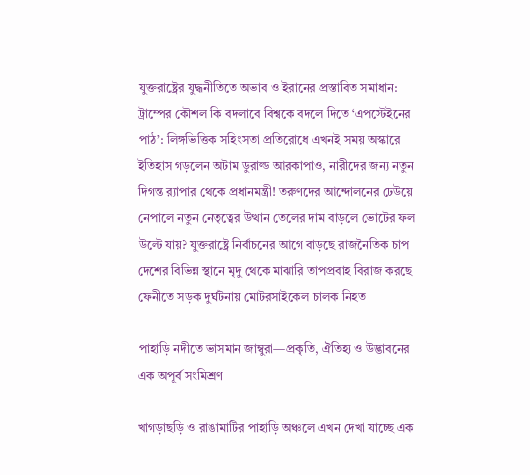যুক্তরাষ্ট্রের যুদ্ধনীতিতে অভাব ও ইরানের প্রস্তাবিত সমাধান: ট্রাম্পের কৌশল কি বদলাবে বিশ্বকে বদলে দিতে ‘এপস্টেইনের পাঠ’: লিঙ্গভিত্তিক সহিংসতা প্রতিরোধে এখনই সময় অস্কারে ইতিহাস গড়লেন অটাম ডুরাল্ড আরকাপাও, নারীদের জন্য নতুন দিগন্ত র‍্যাপার থেকে প্রধানমন্ত্রী! তরুণদের আন্দোলনের ঢেউয়ে নেপালে নতুন নেতৃত্বের উত্থান তেলের দাম বাড়লে ভোটের ফল উল্টে যায়? যুক্তরাষ্ট্রে নির্বাচনের আগে বাড়ছে রাজনৈতিক চাপ দেশের বিভিন্ন স্থানে মৃদু থেকে মাঝারি তাপপ্রবাহ বিরাজ করছে ফেনীতে সড়ক দুর্ঘটনায় মোটরসাইকেল চালক নিহত

পাহাড়ি নদীতে ভাসমান জাম্বুরা—প্রকৃতি, ঐতিহ্য ও উদ্ভাবনের এক অপূর্ব সংমিশ্রণ

খাগড়াছড়ি ও রাঙামাটির পাহাড়ি অঞ্চলে এখন দেখা যাচ্ছে এক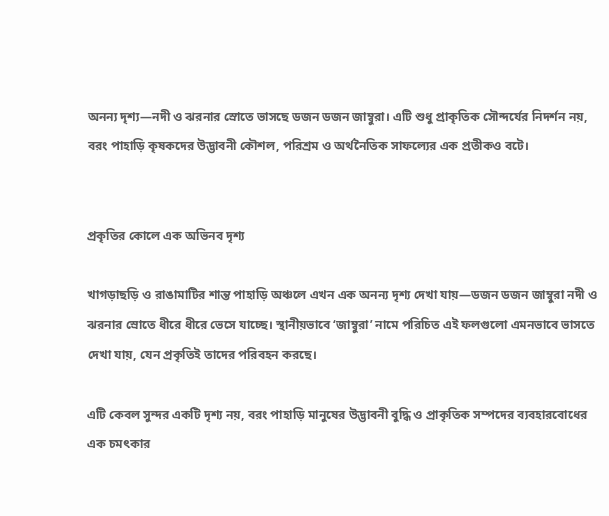অনন্য দৃশ্য—নদী ও ঝরনার স্রোতে ভাসছে ডজন ডজন জাম্বুরা। এটি শুধু প্রাকৃতিক সৌন্দর্যের নিদর্শন নয়, বরং পাহাড়ি কৃষকদের উদ্ভাবনী কৌশল, পরিশ্রম ও অর্থনৈতিক সাফল্যের এক প্রতীকও বটে।


প্রকৃতির কোলে এক অভিনব দৃশ্য

খাগড়াছড়ি ও রাঙামাটির শান্ত পাহাড়ি অঞ্চলে এখন এক অনন্য দৃশ্য দেখা যায়—ডজন ডজন জাম্বুরা নদী ও ঝরনার স্রোতে ধীরে ধীরে ভেসে যাচ্ছে। স্থানীয়ভাবে ‘জাম্বুরা’ নামে পরিচিত এই ফলগুলো এমনভাবে ভাসতে দেখা যায়, যেন প্রকৃতিই তাদের পরিবহন করছে।

এটি কেবল সুন্দর একটি দৃশ্য নয়, বরং পাহাড়ি মানুষের উদ্ভাবনী বুদ্ধি ও প্রাকৃতিক সম্পদের ব্যবহারবোধের এক চমৎকার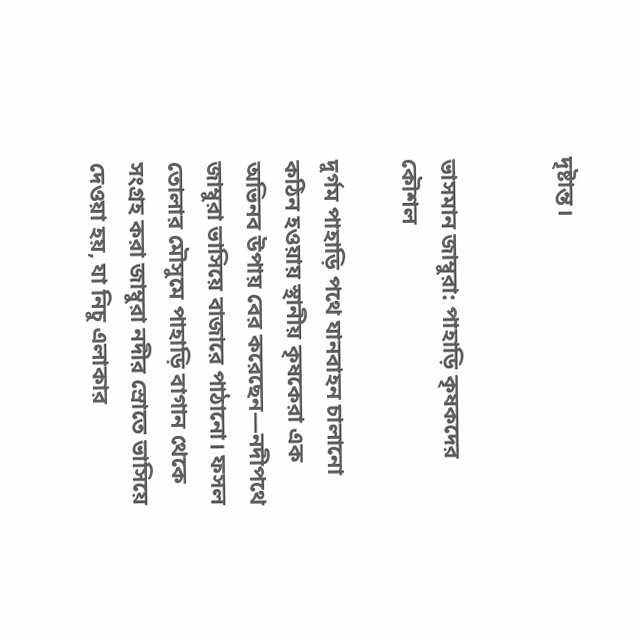দৃষ্টান্ত।


ভাসমান জাম্বুরা: পাহাড়ি কৃষকদের কৌশল

দুর্গম পাহাড়ি পথে যানবাহন চালানো কঠিন হওয়ায় স্থানীয় কৃষকেরা এক অভিনব উপায় বের করেছেন—নদীপথে জাম্বুরা ভাসিয়ে বাজারে পাঠানো। ফসল তোলার মৌসুমে পাহাড়ি বাগান থেকে সংগ্রহ করা জাম্বুরা নদীর স্রোতে ভাসিয়ে দেওয়া হয়, যা নিচু এলাকার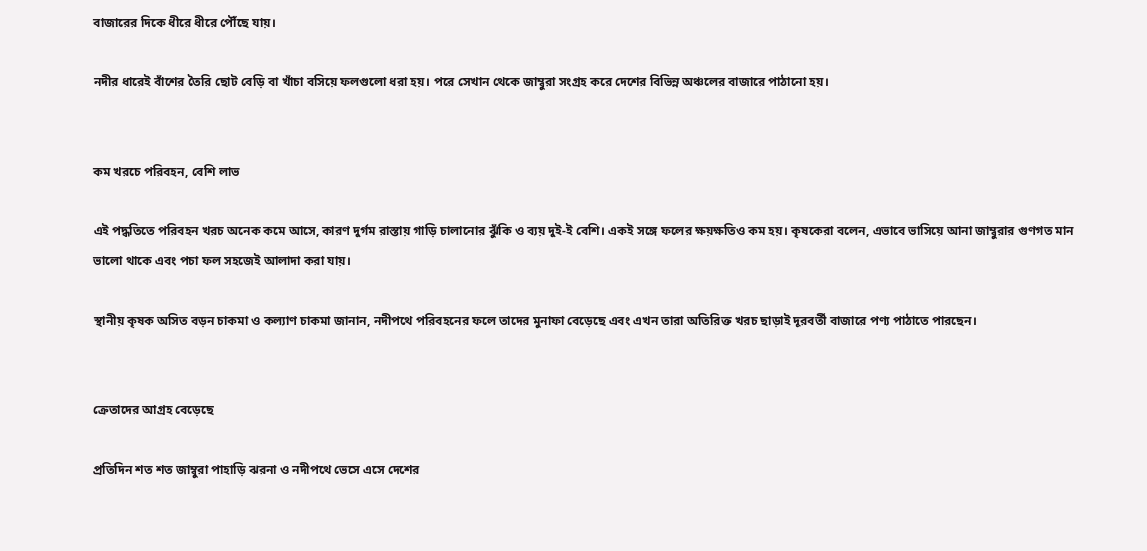বাজারের দিকে ধীরে ধীরে পৌঁছে যায়।

নদীর ধারেই বাঁশের তৈরি ছোট বেড়ি বা খাঁচা বসিয়ে ফলগুলো ধরা হয়। পরে সেখান থেকে জাম্বুরা সংগ্রহ করে দেশের বিভিন্ন অঞ্চলের বাজারে পাঠানো হয়।


কম খরচে পরিবহন, বেশি লাভ

এই পদ্ধতিতে পরিবহন খরচ অনেক কমে আসে, কারণ দুর্গম রাস্তায় গাড়ি চালানোর ঝুঁকি ও ব্যয় দুই-ই বেশি। একই সঙ্গে ফলের ক্ষয়ক্ষতিও কম হয়। কৃষকেরা বলেন, এভাবে ভাসিয়ে আনা জাম্বুরার গুণগত মান ভালো থাকে এবং পচা ফল সহজেই আলাদা করা যায়।

স্থানীয় কৃষক অসিত বড়ন চাকমা ও কল্যাণ চাকমা জানান, নদীপথে পরিবহনের ফলে তাদের মুনাফা বেড়েছে এবং এখন তারা অতিরিক্ত খরচ ছাড়াই দূরবর্তী বাজারে পণ্য পাঠাতে পারছেন।


ক্রেতাদের আগ্রহ বেড়েছে

প্রতিদিন শত শত জাম্বুরা পাহাড়ি ঝরনা ও নদীপথে ভেসে এসে দেশের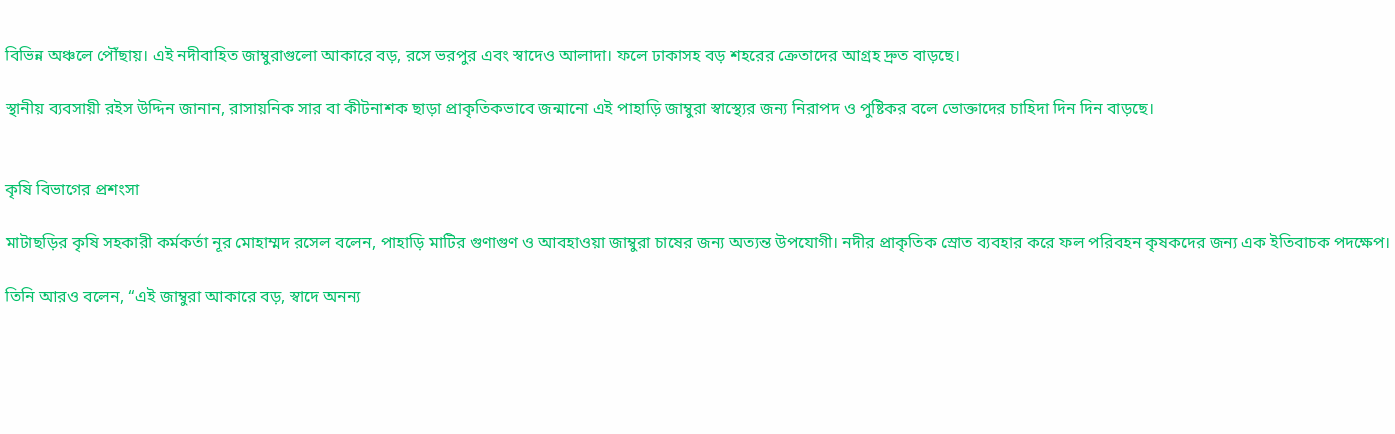বিভিন্ন অঞ্চলে পৌঁছায়। এই নদীবাহিত জাম্বুরাগুলো আকারে বড়, রসে ভরপুর এবং স্বাদেও আলাদা। ফলে ঢাকাসহ বড় শহরের ক্রেতাদের আগ্রহ দ্রুত বাড়ছে।

স্থানীয় ব্যবসায়ী রইস উদ্দিন জানান, রাসায়নিক সার বা কীটনাশক ছাড়া প্রাকৃতিকভাবে জন্মানো এই পাহাড়ি জাম্বুরা স্বাস্থ্যের জন্য নিরাপদ ও পুষ্টিকর বলে ভোক্তাদের চাহিদা দিন দিন বাড়ছে।


কৃষি বিভাগের প্রশংসা

মাটাছড়ির কৃষি সহকারী কর্মকর্তা নূর মোহাম্মদ রসেল বলেন, পাহাড়ি মাটির গুণাগুণ ও আবহাওয়া জাম্বুরা চাষের জন্য অত্যন্ত উপযোগী। নদীর প্রাকৃতিক স্রোত ব্যবহার করে ফল পরিবহন কৃষকদের জন্য এক ইতিবাচক পদক্ষেপ।

তিনি আরও বলেন, “এই জাম্বুরা আকারে বড়, স্বাদে অনন্য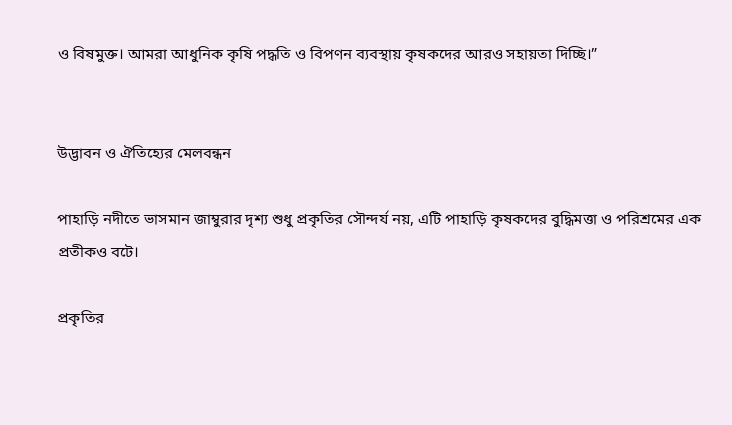ও বিষমুক্ত। আমরা আধুনিক কৃষি পদ্ধতি ও বিপণন ব্যবস্থায় কৃষকদের আরও সহায়তা দিচ্ছি।”


উদ্ভাবন ও ঐতিহ্যের মেলবন্ধন

পাহাড়ি নদীতে ভাসমান জাম্বুরার দৃশ্য শুধু প্রকৃতির সৌন্দর্য নয়, এটি পাহাড়ি কৃষকদের বুদ্ধিমত্তা ও পরিশ্রমের এক প্রতীকও বটে।

প্রকৃতির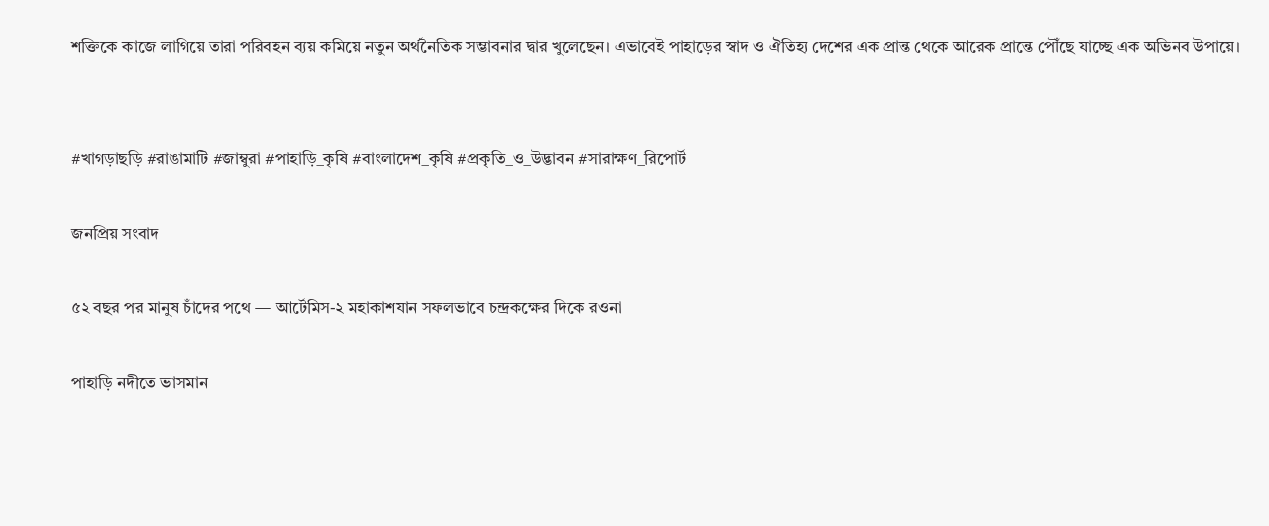শক্তিকে কাজে লাগিয়ে তারা পরিবহন ব্যয় কমিয়ে নতুন অর্থনৈতিক সম্ভাবনার দ্বার খুলেছেন। এভাবেই পাহাড়ের স্বাদ ও ঐতিহ্য দেশের এক প্রান্ত থেকে আরেক প্রান্তে পৌঁছে যাচ্ছে এক অভিনব উপায়ে।


#খাগড়াছড়ি #রাঙামাটি #জাম্বুরা #পাহাড়ি_কৃষি #বাংলাদেশ_কৃষি #প্রকৃতি_ও_উদ্ভাবন #সারাক্ষণ_রিপোর্ট

জনপ্রিয় সংবাদ

৫২ বছর পর মানুষ চাঁদের পথে — আর্টেমিস-২ মহাকাশযান সফলভাবে চন্দ্রকক্ষের দিকে রওনা

পাহাড়ি নদীতে ভাসমান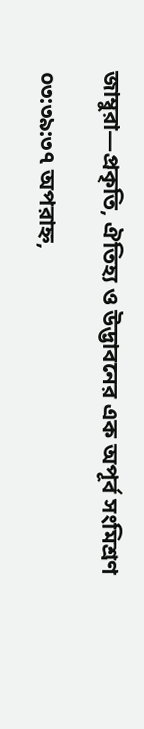জাম্বুরা—প্রকৃতি, ঐতিহ্য ও উদ্ভাবনের এক অপূর্ব সংমিশ্রণ

০৩:৩৯:৩৭ অপরাহ্ন,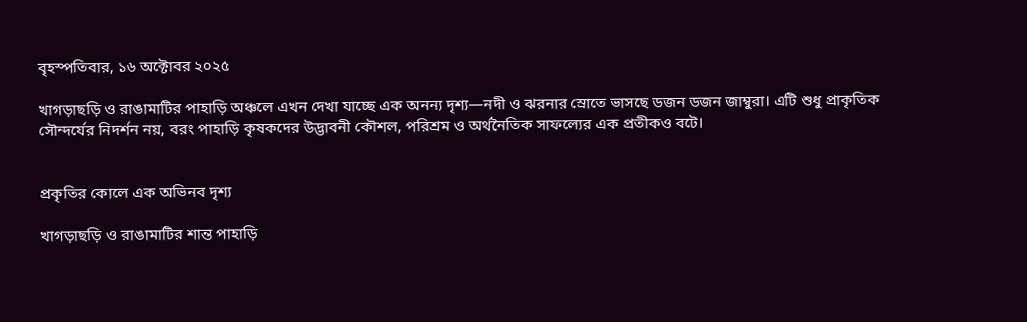বৃহস্পতিবার, ১৬ অক্টোবর ২০২৫

খাগড়াছড়ি ও রাঙামাটির পাহাড়ি অঞ্চলে এখন দেখা যাচ্ছে এক অনন্য দৃশ্য—নদী ও ঝরনার স্রোতে ভাসছে ডজন ডজন জাম্বুরা। এটি শুধু প্রাকৃতিক সৌন্দর্যের নিদর্শন নয়, বরং পাহাড়ি কৃষকদের উদ্ভাবনী কৌশল, পরিশ্রম ও অর্থনৈতিক সাফল্যের এক প্রতীকও বটে।


প্রকৃতির কোলে এক অভিনব দৃশ্য

খাগড়াছড়ি ও রাঙামাটির শান্ত পাহাড়ি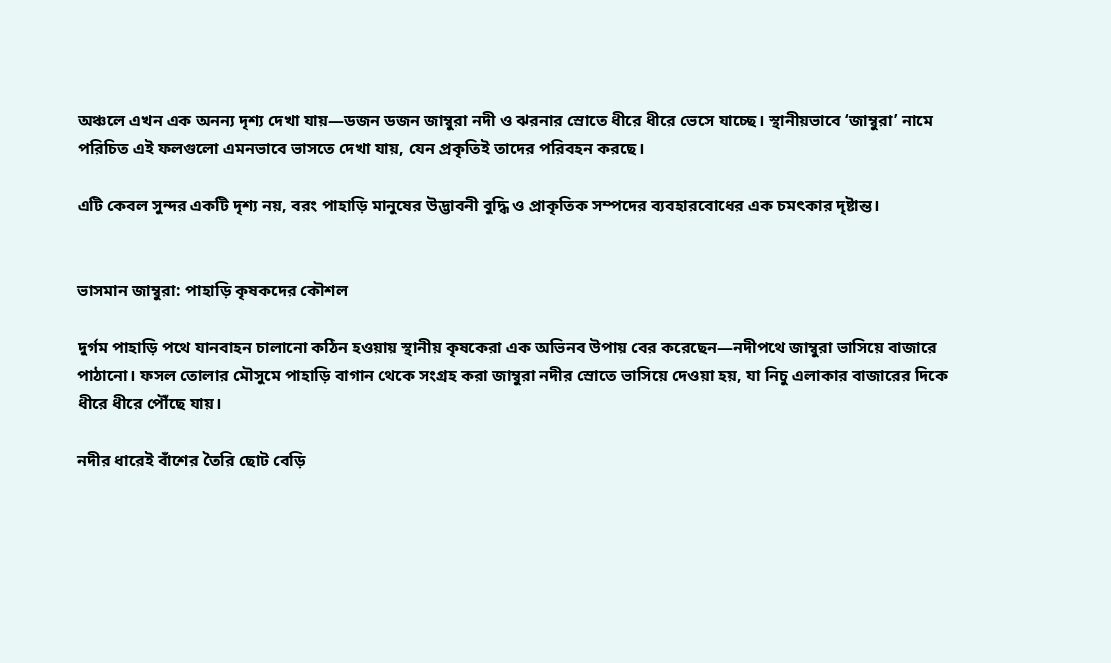অঞ্চলে এখন এক অনন্য দৃশ্য দেখা যায়—ডজন ডজন জাম্বুরা নদী ও ঝরনার স্রোতে ধীরে ধীরে ভেসে যাচ্ছে। স্থানীয়ভাবে ‘জাম্বুরা’ নামে পরিচিত এই ফলগুলো এমনভাবে ভাসতে দেখা যায়, যেন প্রকৃতিই তাদের পরিবহন করছে।

এটি কেবল সুন্দর একটি দৃশ্য নয়, বরং পাহাড়ি মানুষের উদ্ভাবনী বুদ্ধি ও প্রাকৃতিক সম্পদের ব্যবহারবোধের এক চমৎকার দৃষ্টান্ত।


ভাসমান জাম্বুরা: পাহাড়ি কৃষকদের কৌশল

দুর্গম পাহাড়ি পথে যানবাহন চালানো কঠিন হওয়ায় স্থানীয় কৃষকেরা এক অভিনব উপায় বের করেছেন—নদীপথে জাম্বুরা ভাসিয়ে বাজারে পাঠানো। ফসল তোলার মৌসুমে পাহাড়ি বাগান থেকে সংগ্রহ করা জাম্বুরা নদীর স্রোতে ভাসিয়ে দেওয়া হয়, যা নিচু এলাকার বাজারের দিকে ধীরে ধীরে পৌঁছে যায়।

নদীর ধারেই বাঁশের তৈরি ছোট বেড়ি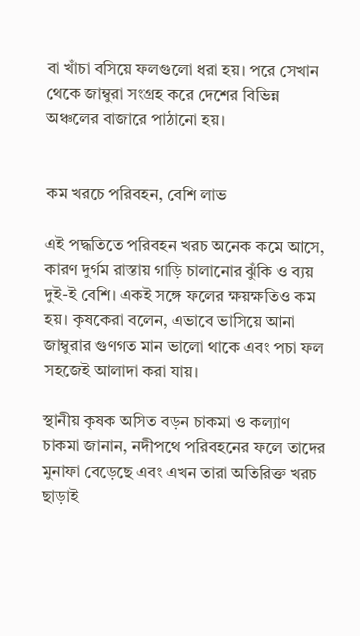বা খাঁচা বসিয়ে ফলগুলো ধরা হয়। পরে সেখান থেকে জাম্বুরা সংগ্রহ করে দেশের বিভিন্ন অঞ্চলের বাজারে পাঠানো হয়।


কম খরচে পরিবহন, বেশি লাভ

এই পদ্ধতিতে পরিবহন খরচ অনেক কমে আসে, কারণ দুর্গম রাস্তায় গাড়ি চালানোর ঝুঁকি ও ব্যয় দুই-ই বেশি। একই সঙ্গে ফলের ক্ষয়ক্ষতিও কম হয়। কৃষকেরা বলেন, এভাবে ভাসিয়ে আনা জাম্বুরার গুণগত মান ভালো থাকে এবং পচা ফল সহজেই আলাদা করা যায়।

স্থানীয় কৃষক অসিত বড়ন চাকমা ও কল্যাণ চাকমা জানান, নদীপথে পরিবহনের ফলে তাদের মুনাফা বেড়েছে এবং এখন তারা অতিরিক্ত খরচ ছাড়াই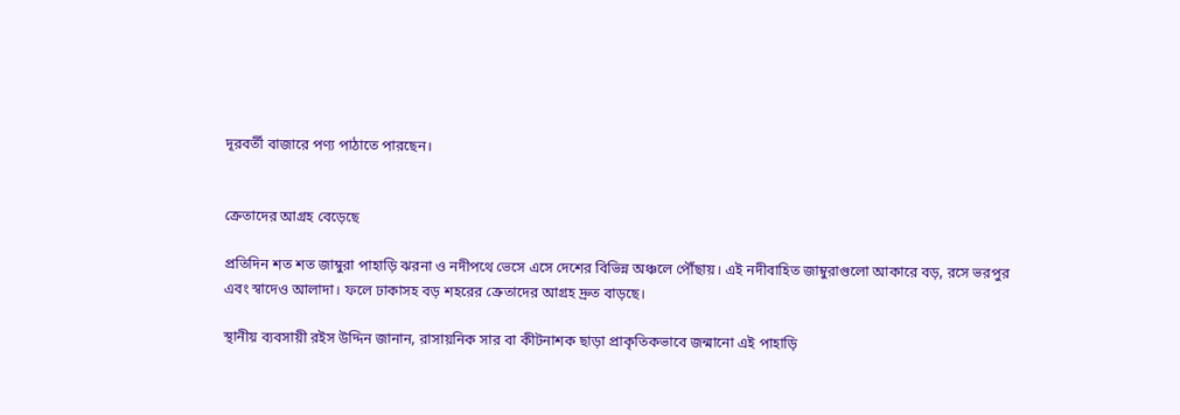দূরবর্তী বাজারে পণ্য পাঠাতে পারছেন।


ক্রেতাদের আগ্রহ বেড়েছে

প্রতিদিন শত শত জাম্বুরা পাহাড়ি ঝরনা ও নদীপথে ভেসে এসে দেশের বিভিন্ন অঞ্চলে পৌঁছায়। এই নদীবাহিত জাম্বুরাগুলো আকারে বড়, রসে ভরপুর এবং স্বাদেও আলাদা। ফলে ঢাকাসহ বড় শহরের ক্রেতাদের আগ্রহ দ্রুত বাড়ছে।

স্থানীয় ব্যবসায়ী রইস উদ্দিন জানান, রাসায়নিক সার বা কীটনাশক ছাড়া প্রাকৃতিকভাবে জন্মানো এই পাহাড়ি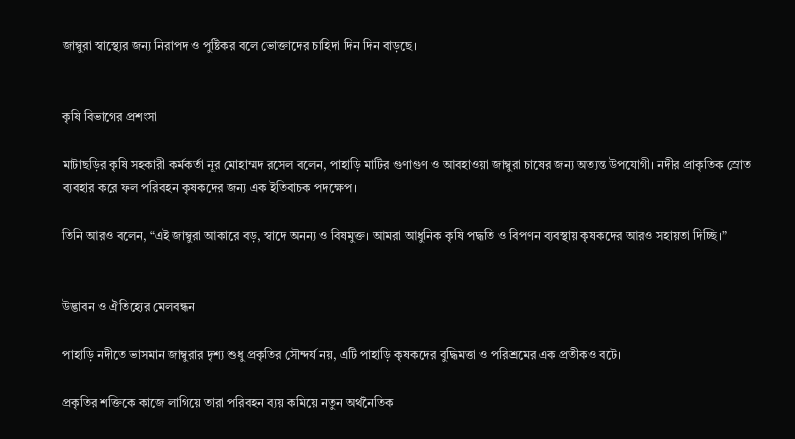জাম্বুরা স্বাস্থ্যের জন্য নিরাপদ ও পুষ্টিকর বলে ভোক্তাদের চাহিদা দিন দিন বাড়ছে।


কৃষি বিভাগের প্রশংসা

মাটাছড়ির কৃষি সহকারী কর্মকর্তা নূর মোহাম্মদ রসেল বলেন, পাহাড়ি মাটির গুণাগুণ ও আবহাওয়া জাম্বুরা চাষের জন্য অত্যন্ত উপযোগী। নদীর প্রাকৃতিক স্রোত ব্যবহার করে ফল পরিবহন কৃষকদের জন্য এক ইতিবাচক পদক্ষেপ।

তিনি আরও বলেন, “এই জাম্বুরা আকারে বড়, স্বাদে অনন্য ও বিষমুক্ত। আমরা আধুনিক কৃষি পদ্ধতি ও বিপণন ব্যবস্থায় কৃষকদের আরও সহায়তা দিচ্ছি।”


উদ্ভাবন ও ঐতিহ্যের মেলবন্ধন

পাহাড়ি নদীতে ভাসমান জাম্বুরার দৃশ্য শুধু প্রকৃতির সৌন্দর্য নয়, এটি পাহাড়ি কৃষকদের বুদ্ধিমত্তা ও পরিশ্রমের এক প্রতীকও বটে।

প্রকৃতির শক্তিকে কাজে লাগিয়ে তারা পরিবহন ব্যয় কমিয়ে নতুন অর্থনৈতিক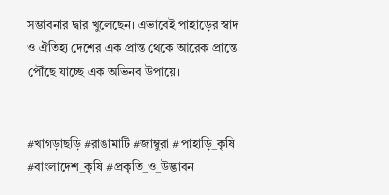সম্ভাবনার দ্বার খুলেছেন। এভাবেই পাহাড়ের স্বাদ ও ঐতিহ্য দেশের এক প্রান্ত থেকে আরেক প্রান্তে পৌঁছে যাচ্ছে এক অভিনব উপায়ে।


#খাগড়াছড়ি #রাঙামাটি #জাম্বুরা #পাহাড়ি_কৃষি #বাংলাদেশ_কৃষি #প্রকৃতি_ও_উদ্ভাবন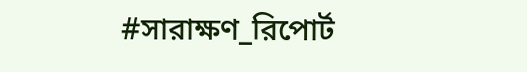#সারাক্ষণ_রিপোর্ট